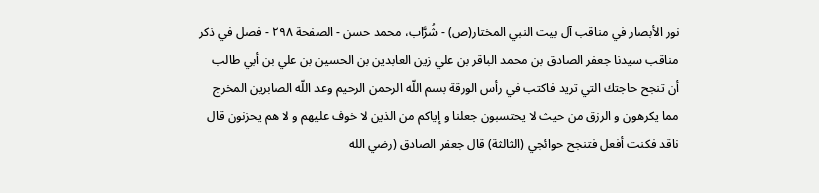نور الأبصار في مناقب آل بيت النبي المختار(ص) - شُرَّاب، محمد حسن - الصفحة ٢٩٨ - فصل في ذكر مناقب سيدنا جعفر الصادق بن محمد الباقر بن علي زين العابدين بن الحسين بن علي بن أبي طالب
أن تنجح حاجتك التي تريد فاكتب في رأس الورقة بسم اللّه الرحمن الرحيم وعد اللّه الصابرين المخرج مما يكرهون و الرزق من حيث لا يحتسبون جعلنا و إياكم من الذين لا خوف عليهم و لا هم يحزنون قال ناقد فكنت أفعل فتنجح حوائجي (الثالثة) قال جعفر الصادق (رضي الله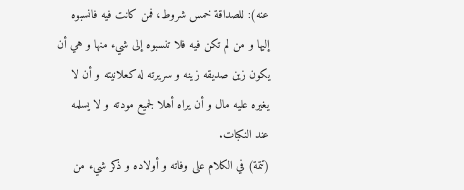عنه): للصداقة خمس شروط، فمن كانت فيه فانسبوه إليها و من لم تكن فيه فلا تنسبوه إلى شيء منها و هي أن يكون زين صديقه زينه و سريرته له كعلانيته و أن لا يغيره عليه مال و أن يراه أهلا لجميع مودته و لا يسلمه عند النكبات.
(تتمة) في الكلام على وفاته و أولاده و ذكر شيء من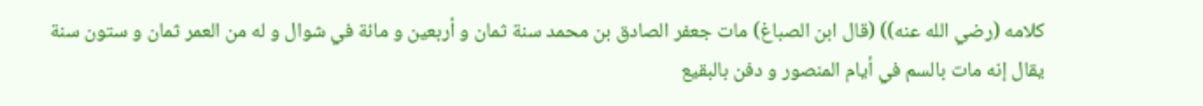كلامه (رضي الله عنه)) (قال ابن الصباغ) مات جعفر الصادق بن محمد سنة ثمان و أربعين و مائة في شوال و له من العمر ثمان و ستون سنة يقال إنه مات بالسم في أيام المنصور و دفن بالبقيع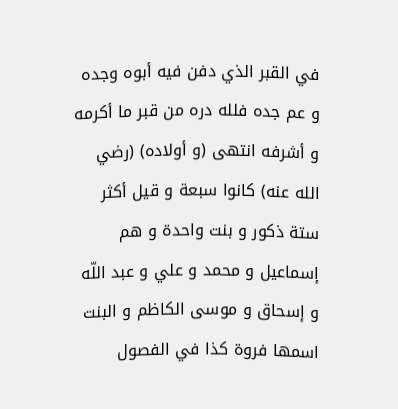في القبر الذي دفن فيه أبوه وجده و عم جده فلله دره من قبر ما أكرمه و أشرفه انتهى (و أولاده) (رضي الله عنه) كانوا سبعة و قيل أكثر ستة ذكور و بنت واحدة و هم إسماعيل و محمد و علي و عبد اللّه و إسحاق و موسى الكاظم و البنت اسمها فروة كذا في الفصول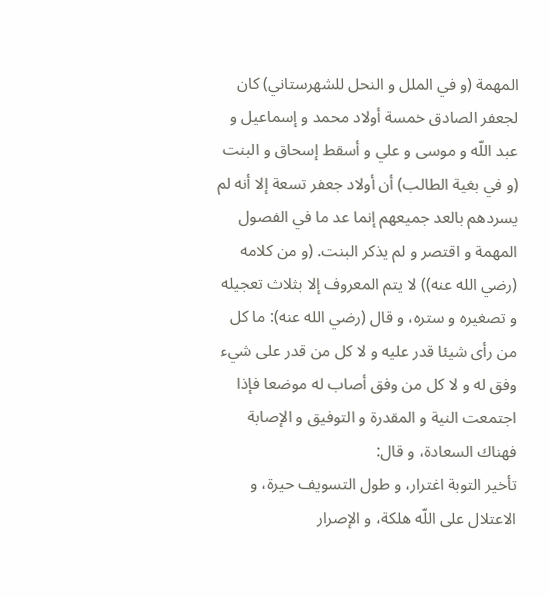المهمة (و في الملل و النحل للشهرستاني) كان لجعفر الصادق خمسة أولاد محمد و إسماعيل و عبد اللّه و موسى و علي و أسقط إسحاق و البنت (و في بغية الطالب) أن أولاد جعفر تسعة إلا أنه لم يسردهم بالعد جميعهم إنما عد ما في الفصول المهمة و اقتصر و لم يذكر البنت. (و من كلامه (رضي الله عنه)) لا يتم المعروف إلا بثلاث تعجيله و تصغيره و ستره، و قال (رضي الله عنه): ما كل من رأى شيئا قدر عليه و لا كل من قدر على شيء وفق له و لا كل من وفق أصاب له موضعا فإذا اجتمعت النية و المقدرة و التوفيق و الإصابة فهناك السعادة، و قال:
تأخير التوبة اغترار، و طول التسويف حيرة، و الاعتلال على اللّه هلكة، و الإصرار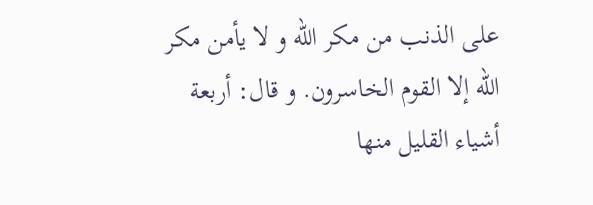على الذنب من مكر اللّه و لا يأمن مكر اللّه إلا القوم الخاسرون. و قال: أربعة أشياء القليل منها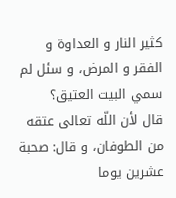كثير النار و العداوة و الفقر و المرض، و سئل لم سمي البيت العتيق؟
قال لأن اللّه تعالى عتقه من الطوفان، و قال: صحبة عشرين يوما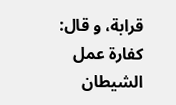قرابة، و قال:
كفارة عمل الشيطان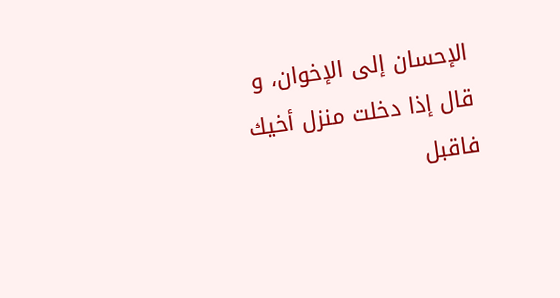الإحسان إلى الإخوان، و قال إذا دخلت منزل أخيك فاقبل